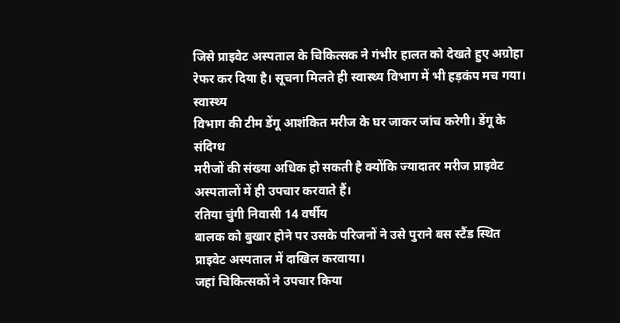जिसे प्राइवेट अस्पताल के चिकित्सक ने गंभीर हालत को देखते हुए अग्रोहा
रेफर कर दिया है। सूचना मिलते ही स्वास्थ्य विभाग में भी हड़कंप मच गया।
स्वास्थ्य
विभाग की टीम डेंगू आशंकित मरीज के घर जाकर जांच करेगी। डेंगू के संदिग्ध
मरीजों की संख्या अधिक हो सकती है क्योंकि ज्यादातर मरीज प्राइवेट
अस्पतालों में ही उपचार करवाते हैं।
रतिया चुंगी निवासी 14 वर्षीय
बालक को बुखार होने पर उसके परिजनों ने उसे पुराने बस स्टैंड स्थित
प्राइवेट अस्पताल में दाखिल करवाया।
जहां चिकित्सकों ने उपचार किया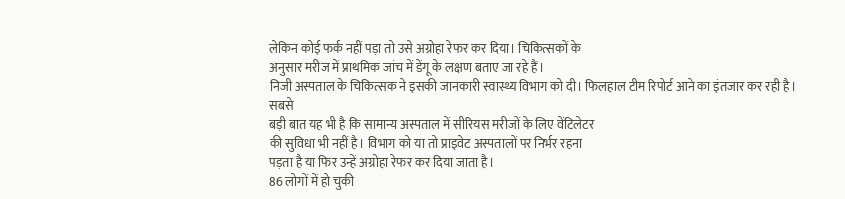लेकिन कोई फर्क नहीं पड़ा तो उसे अग्रोहा रेफर कर दिया। चिकित्सकों के
अनुसार मरीज में प्राथमिक जांच में डेंगू के लक्षण बताए जा रहे हैं।
निजी अस्पताल के चिकित्सक ने इसकी जानकारी स्वास्थ्य विभाग को दी। फिलहाल टीम रिपोर्ट आने का इंतजार कर रही है।
सबसे
बड़ी बात यह भी है कि सामान्य अस्पताल में सीरियस मरीजों के लिए वेंटिलेटर
की सुविधा भी नहीं है। विभाग को या तो प्राइवेट अस्पतालों पर निर्भर रहना
पड़ता है या फिर उन्हें अग्रोहा रेफर कर दिया जाता है।
86 लोगों में हो चुकी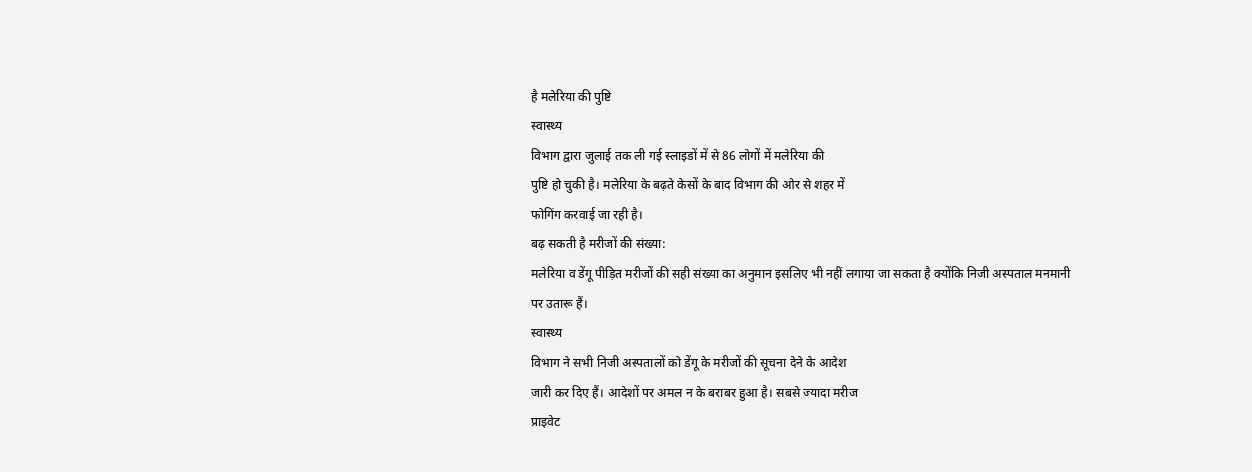है मलेरिया की पुष्टि
स्वास्थ्य
विभाग द्वारा जुलाई तक ली गई स्लाइडों में से 86 लोगों में मलेरिया की
पुष्टि हो चुकी है। मलेरिया के बढ़ते केसों के बाद विभाग की ओर से शहर में
फोगिंग करवाई जा रही है।
बढ़ सकती है मरीजों की संख्या:
मलेरिया व डेंगू पीड़ित मरीजों की सही संख्या का अनुमान इसलिए भी नहीं लगाया जा सकता है क्योंकि निजी अस्पताल मनमानी पर उतारू हैं।
स्वास्थ्य
विभाग ने सभी निजी अस्पतालों को डेंगू के मरीजों की सूचना देने के आदेश
जारी कर दिए हैं। आदेशों पर अमल न के बराबर हुआ है। सबसे ज्यादा मरीज
प्राइवेट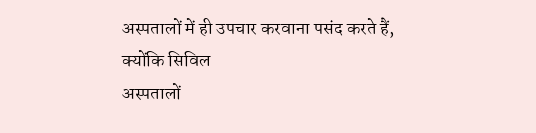अस्पतालों में ही उपचार करवाना पसंद करते हैं, क्योंकि सिविल
अस्पतालों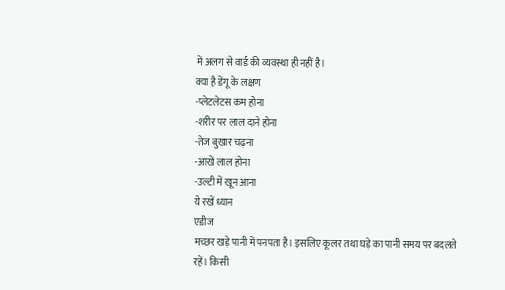में अलग से वार्ड की व्यवस्था ही नहीं है।
क्या है डेंगू के लक्षण
-प्लेटलेटस कम होना
-शरीर पर लाल दाने होना
-तेज बुखार चढ़ना
-आखें लाल होना
-उल्टी में खून आना
ये रखें ध्यान
एडीज
मच्छर खड़े पानी में पनपता है। इसलिए कूलर तथा घड़े का पानी समय पर बदलते
रहें। किसी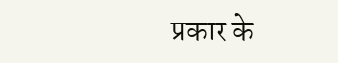प्रकार के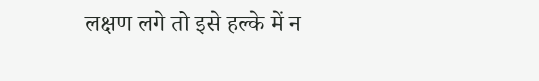लक्षण लगे तो इसे हल्के में न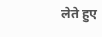लेते हुए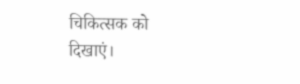चिकित्सक को
दिखाएं।